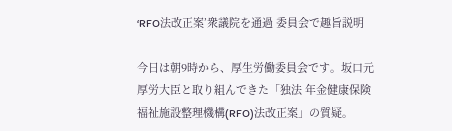‘RFO法改正案’衆議院を通過 委員会で趣旨説明

今日は朝9時から、厚生労働委員会です。坂口元厚労大臣と取り組んできた「独法 年金健康保険福祉施設整理機構(RFO)法改正案」の質疑。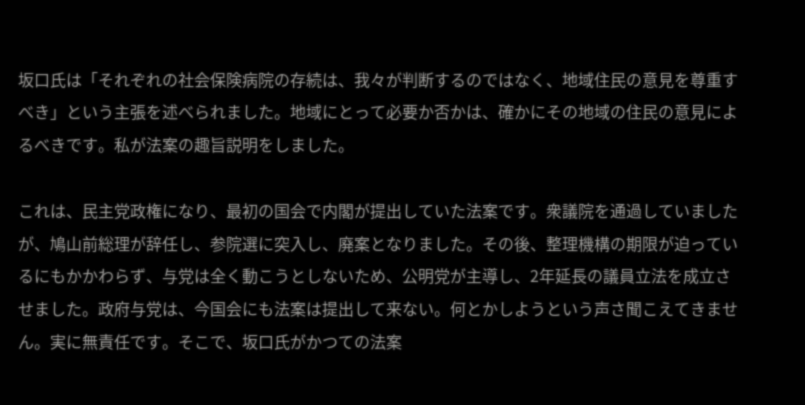坂口氏は「それぞれの社会保険病院の存続は、我々が判断するのではなく、地域住民の意見を尊重すべき」という主張を述べられました。地域にとって必要か否かは、確かにその地域の住民の意見によるべきです。私が法案の趣旨説明をしました。

これは、民主党政権になり、最初の国会で内閣が提出していた法案です。衆議院を通過していましたが、鳩山前総理が辞任し、参院選に突入し、廃案となりました。その後、整理機構の期限が迫っているにもかかわらず、与党は全く動こうとしないため、公明党が主導し、2年延長の議員立法を成立させました。政府与党は、今国会にも法案は提出して来ない。何とかしようという声さ聞こえてきません。実に無責任です。そこで、坂口氏がかつての法案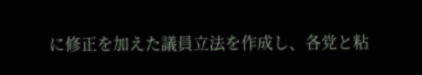に修正を加えた議員立法を作成し、各党と粘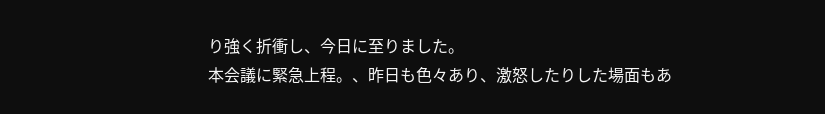り強く折衝し、今日に至りました。
本会議に緊急上程。、昨日も色々あり、激怒したりした場面もあ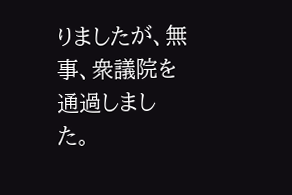りましたが、無事、衆議院を通過しました。